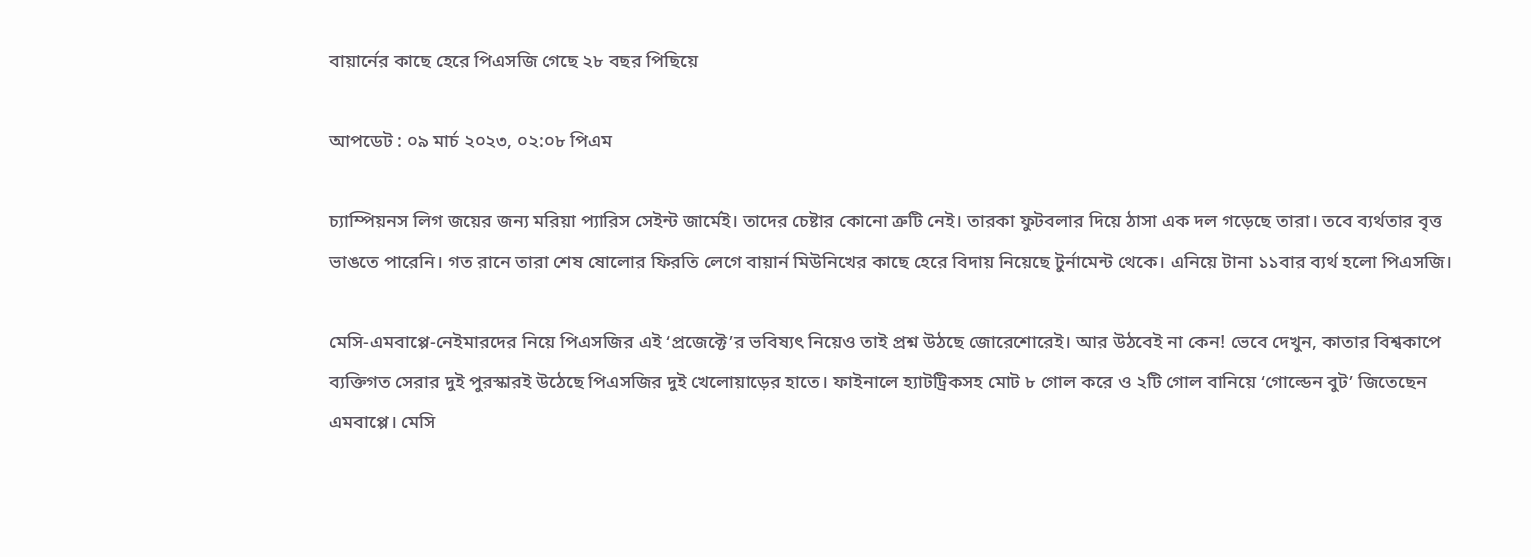বায়ার্নের কাছে হেরে পিএসজি গেছে ২৮ বছর পিছিয়ে

আপডেট : ০৯ মার্চ ২০২৩, ০২:০৮ পিএম

চ্যাম্পিয়নস লিগ জয়ের জন্য মরিয়া প্যারিস সেইন্ট জার্মেই। তাদের চেষ্টার কোনো ত্রুটি নেই। তারকা ফুটবলার দিয়ে ঠাসা এক দল গড়েছে তারা। তবে ব্যর্থতার বৃত্ত ভাঙতে পারেনি। গত রানে তারা শেষ ষোলোর ফিরতি লেগে বায়ার্ন মিউনিখের কাছে হেরে বিদায় নিয়েছে টুর্নামেন্ট থেকে। এনিয়ে টানা ১১বার ব্যর্থ হলো পিএসজি।

মেসি-এমবাপ্পে-নেইমারদের নিয়ে পিএসজির এই ‘প্রজেক্টে’র ভবিষ্যৎ নিয়েও তাই প্রশ্ন উঠছে জোরেশোরেই। আর উঠবেই না কেন! ভেবে দেখুন, কাতার বিশ্বকাপে ব্যক্তিগত সেরার দুই পুরস্কারই উঠেছে পিএসজির দুই খেলোয়াড়ের হাতে। ফাইনালে হ্যাটট্রিকসহ মোট ৮ গোল করে ও ২টি গোল বানিয়ে ‘গোল্ডেন বুট’ জিতেছেন এমবাপ্পে। মেসি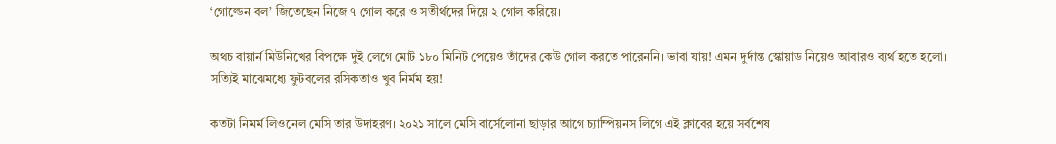‘গোল্ডেন বল’ জিতেছেন নিজে ৭ গোল করে ও সতীর্থদের দিয়ে ২ গোল করিয়ে।

অথচ বায়ার্ন মিউনিখের বিপক্ষে দুই লেগে মোট ১৮০ মিনিট পেয়েও তাঁদের কেউ গোল করতে পারেননি। ভাবা যায়! এমন দুর্দান্ত স্কোয়াড নিয়েও আবারও ব্যর্থ হতে হলো। সত্যিই মাঝেমধ্যে ফুটবলের রসিকতাও খুব নির্মম হয়!

কতটা নিমর্ম লিওনেল মেসি তার উদাহরণ। ২০২১ সালে মেসি বার্সেলোনা ছাড়ার আগে চ্যাম্পিয়নস লিগে এই ক্লাবের হয়ে সর্বশেষ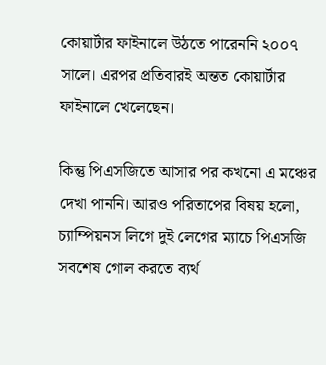কোয়ার্টার ফাইনালে উঠতে পারেননি ২০০৭ সালে। এরপর প্রতিবারই অন্তত কোয়ার্টার ফাইনালে খেলেছেন।

কিন্তু পিএসজিতে আসার পর কখনো এ মঞ্চের দেখা পাননি। আরও পরিতাপের বিষয় হলো, চ্যাম্পিয়নস লিগে দুই লেগের ম্যাচে পিএসজি সবশেষ গোল করতে ব্যর্থ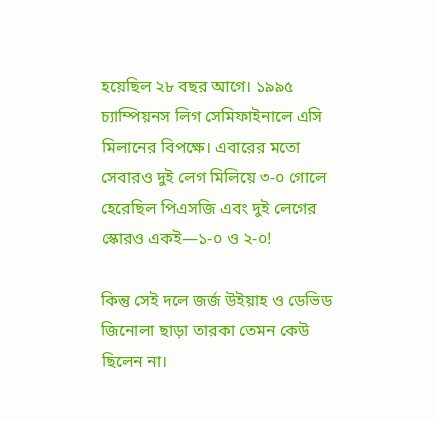হয়েছিল ২৮ বছর আগে। ১৯৯৫ চ্যাম্পিয়নস লিগ সেমিফাইনালে এসি মিলানের বিপক্ষে। এবারের মতো সেবারও দুই লেগ মিলিয়ে ৩-০ গোলে হেরেছিল পিএসজি এবং দুই লেগের স্কোরও একই—১-০ ও ২-০!

কিন্তু সেই দলে জর্জ উইয়াহ ও ডেভিড জিনোলা ছাড়া তারকা তেমন কেউ ছিলেন না।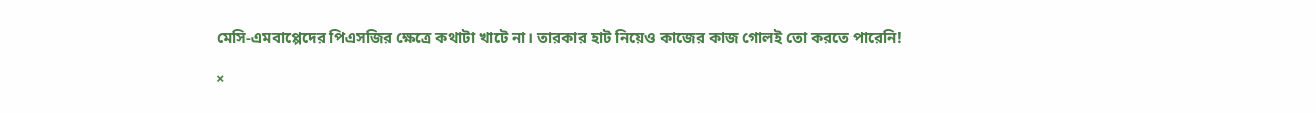মেসি-এমবাপ্পেদের পিএসজির ক্ষেত্রে কথাটা খাটে না। তারকার হাট নিয়েও কাজের কাজ গোলই তো করতে পারেনি!

×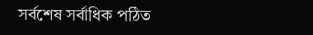সর্বশেষ সর্বাধিক পঠিত